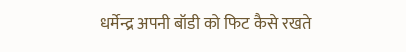धर्मेन्द्र अपनी बॉडी को फिट कैसे रखते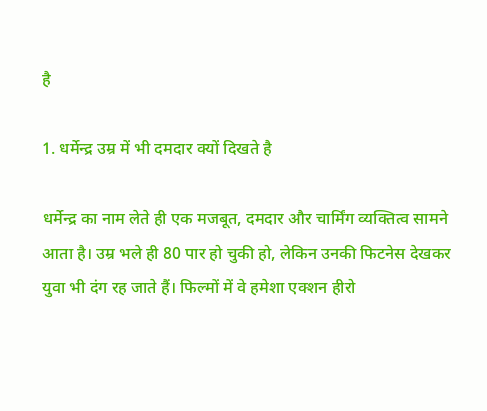है

1. धर्मेन्द्र उम्र में भी दमदार क्यों दिखते है

धर्मेन्द्र का नाम लेते ही एक मजबूत, दमदार और चार्मिंग व्यक्तित्व सामने आता है। उम्र भले ही 80 पार हो चुकी हो, लेकिन उनकी फिटनेस देखकर युवा भी दंग रह जाते हैं। फिल्मों में वे हमेशा एक्शन हीरो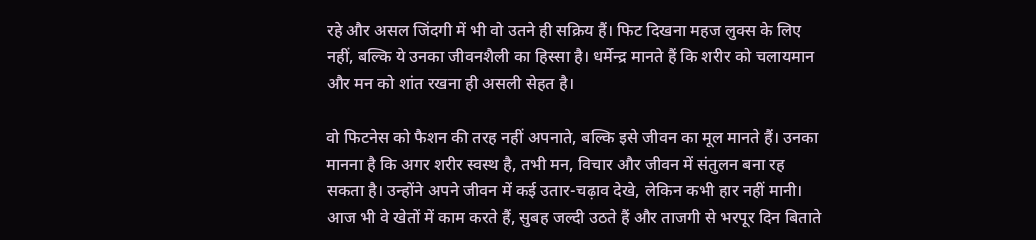रहे और असल जिंदगी में भी वो उतने ही सक्रिय हैं। फिट दिखना महज लुक्स के लिए नहीं, बल्कि ये उनका जीवनशैली का हिस्सा है। धर्मेन्द्र मानते हैं कि शरीर को चलायमान और मन को शांत रखना ही असली सेहत है।

वो फिटनेस को फैशन की तरह नहीं अपनाते, बल्कि इसे जीवन का मूल मानते हैं। उनका मानना है कि अगर शरीर स्वस्थ है, तभी मन, विचार और जीवन में संतुलन बना रह सकता है। उन्होंने अपने जीवन में कई उतार-चढ़ाव देखे, लेकिन कभी हार नहीं मानी। आज भी वे खेतों में काम करते हैं, सुबह जल्दी उठते हैं और ताजगी से भरपूर दिन बिताते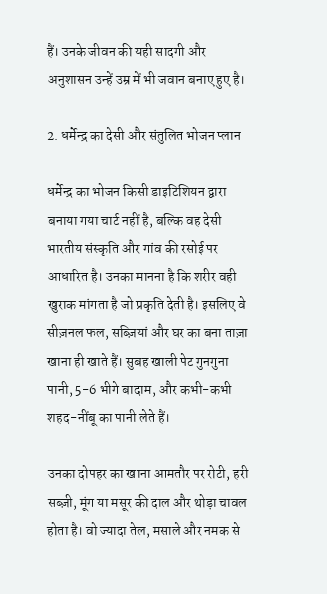हैं। उनके जीवन की यही सादगी और अनुशासन उन्हें उम्र में भी जवान बनाए हुए है।

2. धर्मेन्द्र का देसी और संतुलित भोजन प्लान

धर्मेन्द्र का भोजन किसी डाइटिशियन द्वारा बनाया गया चार्ट नहीं है, बल्कि वह देसी भारतीय संस्कृति और गांव की रसोई पर आधारित है। उनका मानना है कि शरीर वही खुराक मांगता है जो प्रकृति देती है। इसलिए वे सीज़नल फल, सब्ज़ियां और घर का बना ताज़ा खाना ही खाते हैं। सुबह खाली पेट गुनगुना पानी, 5-6 भीगे बादाम, और कभी-कभी शहद-नींबू का पानी लेते हैं।

उनका दोपहर का खाना आमतौर पर रोटी, हरी सब्ज़ी, मूंग या मसूर की दाल और थोड़ा चावल होता है। वो ज्यादा तेल, मसाले और नमक से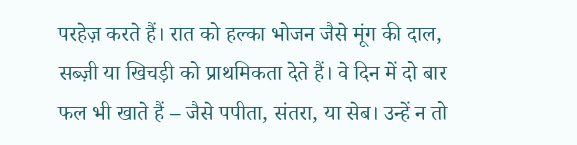परहेज़ करते हैं। रात को हल्का भोजन जैसे मूंग की दाल, सब्ज़ी या खिचड़ी को प्राथमिकता देते हैं। वे दिन में दो बार फल भी खाते हैं – जैसे पपीता, संतरा, या सेब। उन्हें न तो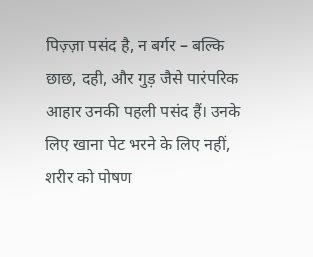पिज़्ज़ा पसंद है, न बर्गर – बल्कि छाछ, दही, और गुड़ जैसे पारंपरिक आहार उनकी पहली पसंद हैं। उनके लिए खाना पेट भरने के लिए नहीं, शरीर को पोषण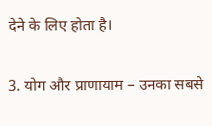देने के लिए होता है।

3. योग और प्राणायाम – उनका सबसे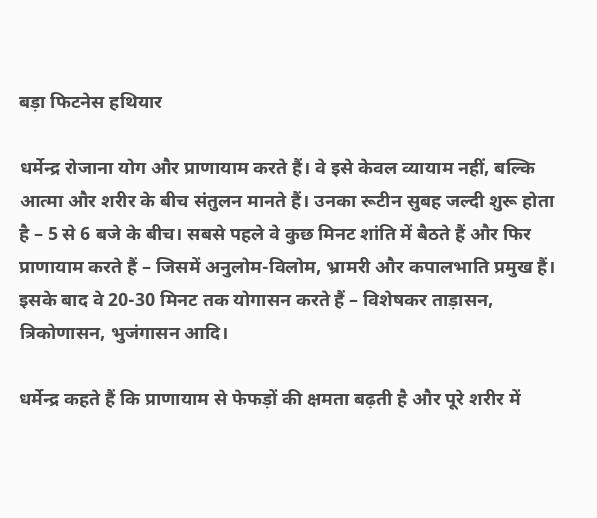बड़ा फिटनेस हथियार

धर्मेन्द्र रोजाना योग और प्राणायाम करते हैं। वे इसे केवल व्यायाम नहीं, बल्कि आत्मा और शरीर के बीच संतुलन मानते हैं। उनका रूटीन सुबह जल्दी शुरू होता है – 5 से 6 बजे के बीच। सबसे पहले वे कुछ मिनट शांति में बैठते हैं और फिर प्राणायाम करते हैं – जिसमें अनुलोम-विलोम, भ्रामरी और कपालभाति प्रमुख हैं। इसके बाद वे 20-30 मिनट तक योगासन करते हैं – विशेषकर ताड़ासन, त्रिकोणासन, भुजंगासन आदि।

धर्मेन्द्र कहते हैं कि प्राणायाम से फेफड़ों की क्षमता बढ़ती है और पूरे शरीर में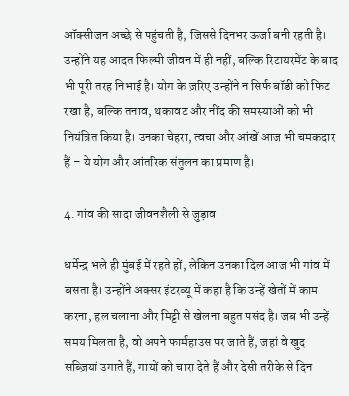ऑक्सीजन अच्छे से पहुंचती है, जिससे दिनभर ऊर्जा बनी रहती है। उन्होंने यह आदत फिल्मी जीवन में ही नहीं, बल्कि रिटायरमेंट के बाद भी पूरी तरह निभाई है। योग के ज़रिए उन्होंने न सिर्फ बॉडी को फिट रखा है, बल्कि तनाव, थकावट और नींद की समस्याओं को भी नियंत्रित किया है। उनका चेहरा, त्वचा और आंखें आज भी चमकदार हैं – ये योग और आंतरिक संतुलन का प्रमाण है।

4. गांव की सादा जीवनशैली से जुड़ाव

धर्मेन्द्र भले ही मुंबई में रहते हों, लेकिन उनका दिल आज भी गांव में बसता है। उन्होंने अक्सर इंटरव्यू में कहा है कि उन्हें खेतों में काम करना, हल चलाना और मिट्टी से खेलना बहुत पसंद है। जब भी उन्हें समय मिलता है, वो अपने फार्महाउस पर जाते हैं, जहां वे खुद सब्ज़ियां उगाते हैं, गायों को चारा देते हैं और देसी तरीके से दिन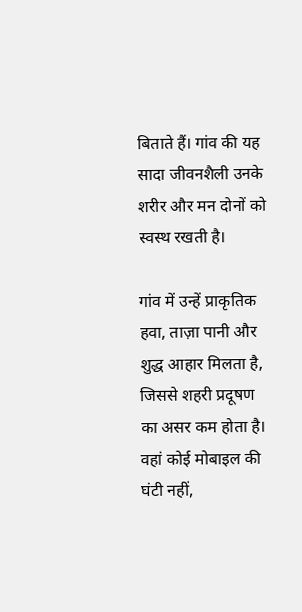बिताते हैं। गांव की यह सादा जीवनशैली उनके शरीर और मन दोनों को स्वस्थ रखती है।

गांव में उन्हें प्राकृतिक हवा, ताज़ा पानी और शुद्ध आहार मिलता है, जिससे शहरी प्रदूषण का असर कम होता है। वहां कोई मोबाइल की घंटी नहीं,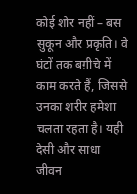कोई शोर नहीं – बस सुकून और प्रकृति। वे घंटों तक बग़ीचे में काम करते हैं, जिससे उनका शरीर हमेशा चलता रहता है। यही देसी और साधा जीवन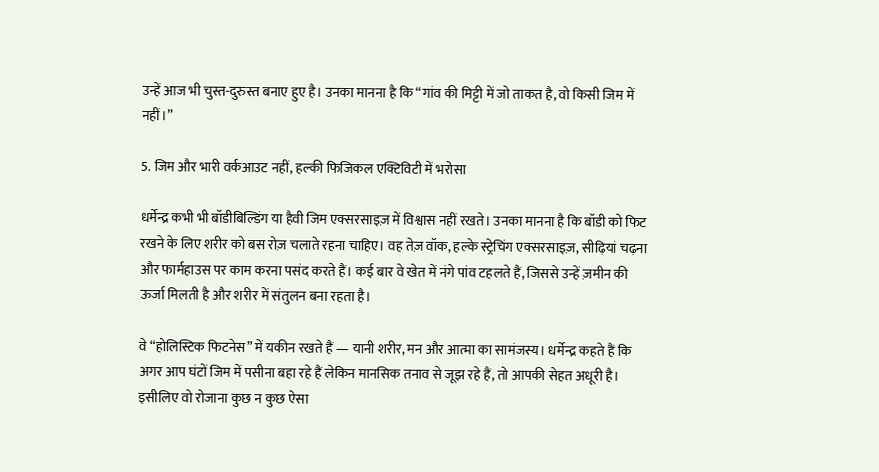उन्हें आज भी चुस्त-दुरुस्त बनाए हुए है। उनका मानना है कि “गांव की मिट्टी में जो ताकत है, वो किसी जिम में नहीं।”

5. जिम और भारी वर्कआउट नहीं, हल्की फिजिकल एक्टिविटी में भरोसा

धर्मेन्द्र कभी भी बॉडीबिल्डिंग या हैवी जिम एक्सरसाइज़ में विश्वास नहीं रखते। उनका मानना है कि बॉडी को फिट रखने के लिए शरीर को बस रोज़ चलाते रहना चाहिए। वह तेज़ वॉक, हल्के स्ट्रेचिंग एक्सरसाइज़, सीढ़ियां चढ़ना और फार्महाउस पर काम करना पसंद करते हैं। कई बार वे खेत में नंगे पांव टहलते हैं, जिससे उन्हें ज़मीन की ऊर्जा मिलती है और शरीर में संतुलन बना रहता है।

वे “होलिस्टिक फिटनेस” में यकीन रखते हैं — यानी शरीर, मन और आत्मा का सामंजस्य। धर्मेन्द्र कहते हैं कि अगर आप घंटों जिम में पसीना बहा रहे हैं लेकिन मानसिक तनाव से जूझ रहे हैं, तो आपकी सेहत अधूरी है। इसीलिए वो रोजाना कुछ न कुछ ऐसा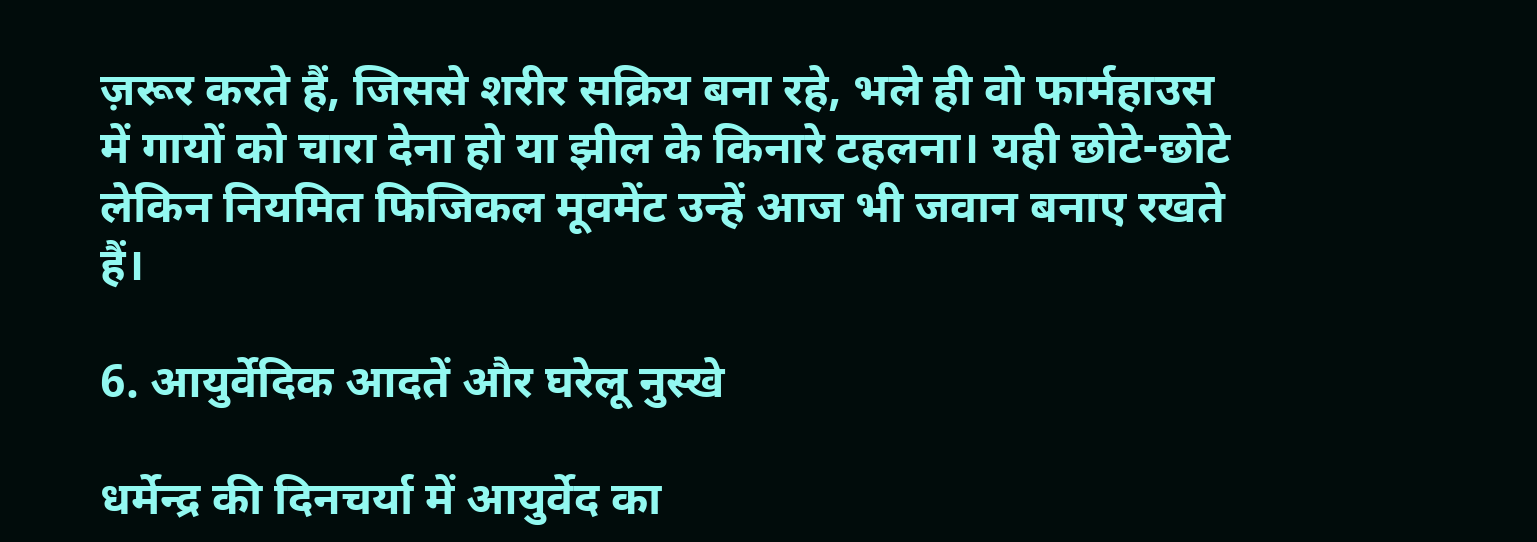ज़रूर करते हैं, जिससे शरीर सक्रिय बना रहे, भले ही वो फार्महाउस में गायों को चारा देना हो या झील के किनारे टहलना। यही छोटे-छोटे लेकिन नियमित फिजिकल मूवमेंट उन्हें आज भी जवान बनाए रखते हैं।

6. आयुर्वेदिक आदतें और घरेलू नुस्खे

धर्मेन्द्र की दिनचर्या में आयुर्वेद का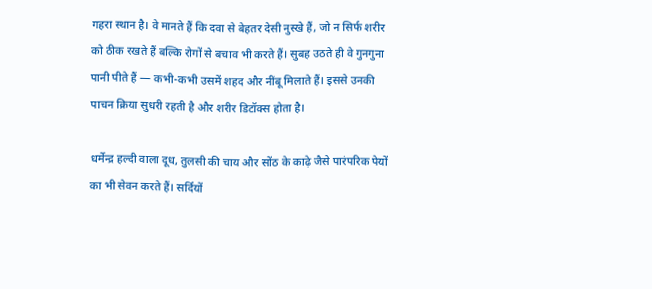गहरा स्थान है। वे मानते हैं कि दवा से बेहतर देसी नुस्खे हैं, जो न सिर्फ शरीर को ठीक रखते हैं बल्कि रोगों से बचाव भी करते हैं। सुबह उठते ही वे गुनगुना पानी पीते हैं — कभी-कभी उसमें शहद और नींबू मिलाते हैं। इससे उनकी पाचन क्रिया सुधरी रहती है और शरीर डिटॉक्स होता है।

धर्मेन्द्र हल्दी वाला दूध, तुलसी की चाय और सोंठ के काढ़े जैसे पारंपरिक पेयों का भी सेवन करते हैं। सर्दियों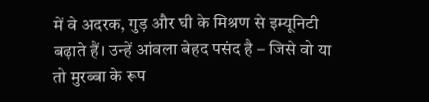में वे अदरक, गुड़ और घी के मिश्रण से इम्यूनिटी बढ़ाते हैं। उन्हें आंवला बेहद पसंद है – जिसे वो या तो मुरब्बा के रूप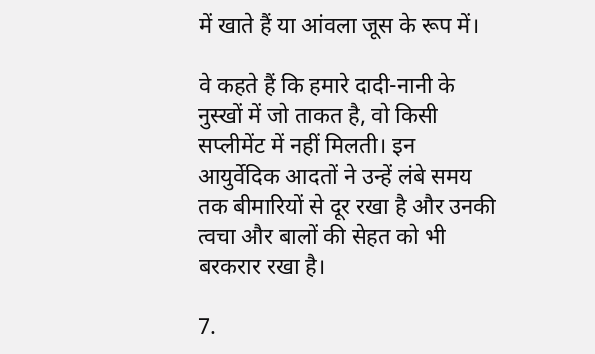में खाते हैं या आंवला जूस के रूप में।

वे कहते हैं कि हमारे दादी-नानी के नुस्खों में जो ताकत है, वो किसी सप्लीमेंट में नहीं मिलती। इन आयुर्वेदिक आदतों ने उन्हें लंबे समय तक बीमारियों से दूर रखा है और उनकी त्वचा और बालों की सेहत को भी बरकरार रखा है।

7.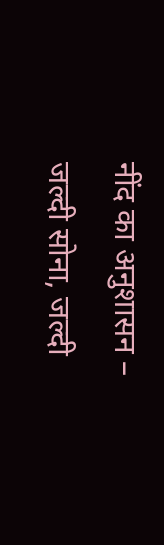नींद का अनुशासन – जल्दी सोना, जल्दी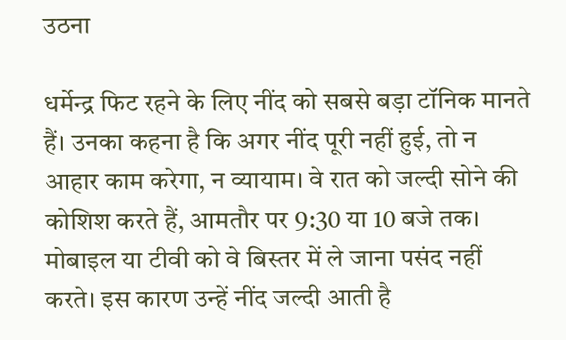उठना

धर्मेन्द्र फिट रहने के लिए नींद को सबसे बड़ा टॉनिक मानते हैं। उनका कहना है कि अगर नींद पूरी नहीं हुई, तो न आहार काम करेगा, न व्यायाम। वे रात को जल्दी सोने की कोशिश करते हैं, आमतौर पर 9:30 या 10 बजे तक। मोबाइल या टीवी को वे बिस्तर में ले जाना पसंद नहीं करते। इस कारण उन्हें नींद जल्दी आती है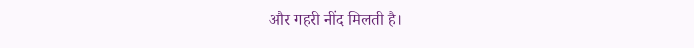और गहरी नींद मिलती है।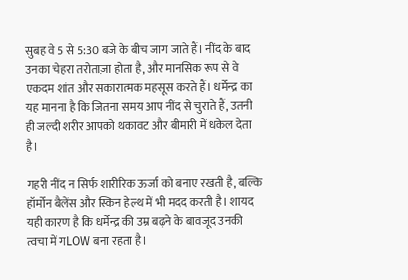सुबह वे 5 से 5:30 बजे के बीच जाग जाते हैं। नींद के बाद उनका चेहरा तरोताज़ा होता है, और मानसिक रूप से वे एकदम शांत और सकारात्मक महसूस करते हैं। धर्मेन्द्र का यह मानना है कि जितना समय आप नींद से चुराते हैं, उतनी ही जल्दी शरीर आपको थकावट और बीमारी में धकेल देता है।

गहरी नींद न सिर्फ शारीरिक ऊर्जा को बनाए रखती है, बल्कि हॉर्मोन बैलेंस और स्किन हेल्थ में भी मदद करती है। शायद यही कारण है कि धर्मेन्द्र की उम्र बढ़ने के बावजूद उनकी त्वचा में गLOW बना रहता है।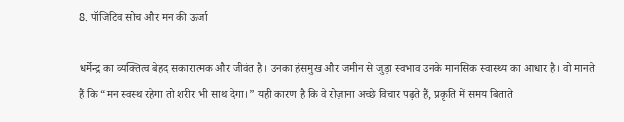8. पॉजिटिव सोच और मन की ऊर्जा

धर्मेन्द्र का व्यक्तित्व बेहद सकारात्मक और जीवंत है। उनका हंसमुख और जमीन से जुड़ा स्वभाव उनके मानसिक स्वास्थ्य का आधार है। वो मानते हैं कि “मन स्वस्थ रहेगा तो शरीर भी साथ देगा।” यही कारण है कि वे रोज़ाना अच्छे विचार पढ़ते हैं, प्रकृति में समय बिताते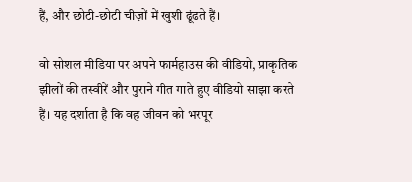हैं, और छोटी-छोटी चीज़ों में खुशी ढूंढते हैं।

वो सोशल मीडिया पर अपने फार्महाउस की वीडियो, प्राकृतिक झीलों की तस्वीरें और पुराने गीत गाते हुए वीडियो साझा करते हैं। यह दर्शाता है कि वह जीवन को भरपूर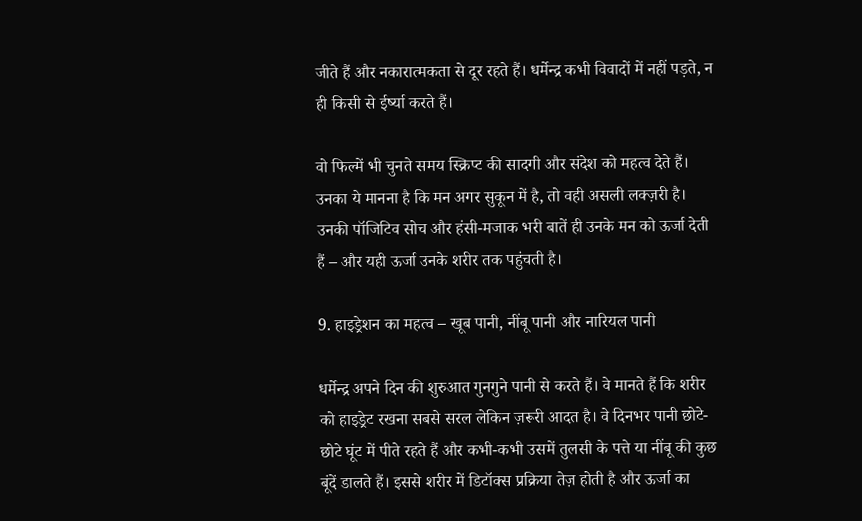जीते हैं और नकारात्मकता से दूर रहते हैं। धर्मेन्द्र कभी विवादों में नहीं पड़ते, न ही किसी से ईर्ष्या करते हैं।

वो फिल्में भी चुनते समय स्क्रिप्ट की सादगी और संदेश को महत्व देते हैं। उनका ये मानना है कि मन अगर सुकून में है, तो वही असली लक्ज़री है। उनकी पॉजिटिव सोच और हंसी-मजाक भरी बातें ही उनके मन को ऊर्जा देती हैं – और यही ऊर्जा उनके शरीर तक पहुंचती है।

9. हाइड्रेशन का महत्व – खूब पानी, नींबू पानी और नारियल पानी

धर्मेन्द्र अपने दिन की शुरुआत गुनगुने पानी से करते हैं। वे मानते हैं कि शरीर को हाइड्रेट रखना सबसे सरल लेकिन ज़रूरी आदत है। वे दिनभर पानी छोटे-छोटे घूंट में पीते रहते हैं और कभी-कभी उसमें तुलसी के पत्ते या नींबू की कुछ बूंदें डालते हैं। इससे शरीर में डिटॉक्स प्रक्रिया तेज़ होती है और ऊर्जा का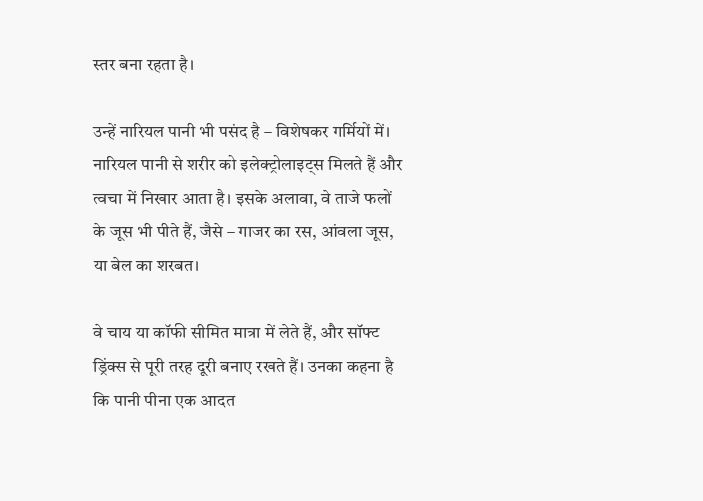स्तर बना रहता है।

उन्हें नारियल पानी भी पसंद है – विशेषकर गर्मियों में। नारियल पानी से शरीर को इलेक्ट्रोलाइट्स मिलते हैं और त्वचा में निखार आता है। इसके अलावा, वे ताजे फलों के जूस भी पीते हैं, जैसे – गाजर का रस, आंवला जूस, या बेल का शरबत।

वे चाय या कॉफी सीमित मात्रा में लेते हैं, और सॉफ्ट ड्रिंक्स से पूरी तरह दूरी बनाए रखते हैं। उनका कहना है कि पानी पीना एक आदत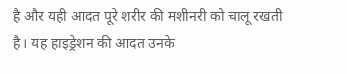है और यही आदत पूरे शरीर की मशीनरी को चालू रखती है। यह हाइड्रेशन की आदत उनके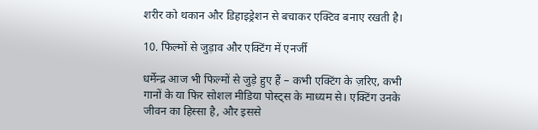शरीर को थकान और डिहाइड्रेशन से बचाकर एक्टिव बनाए रखती है।

10. फिल्मों से जुड़ाव और एक्टिंग में एनर्जी

धर्मेन्द्र आज भी फिल्मों से जुड़े हुए हैं – कभी एक्टिंग के ज़रिए, कभी गानों के या फिर सोशल मीडिया पोस्ट्स के माध्यम से। एक्टिंग उनके जीवन का हिस्सा है, और इससे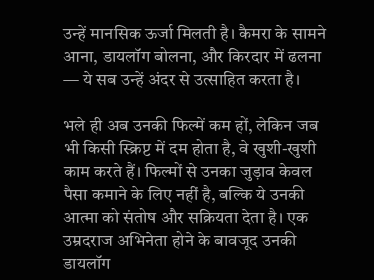उन्हें मानसिक ऊर्जा मिलती है। कैमरा के सामने आना, डायलॉग बोलना, और किरदार में ढलना — ये सब उन्हें अंदर से उत्साहित करता है।

भले ही अब उनकी फिल्में कम हों, लेकिन जब भी किसी स्क्रिप्ट में दम होता है, वे खुशी-खुशी काम करते हैं। फिल्मों से उनका जुड़ाव केवल पैसा कमाने के लिए नहीं है, बल्कि ये उनकी आत्मा को संतोष और सक्रियता देता है। एक उम्रदराज अभिनेता होने के बावजूद उनकी डायलॉग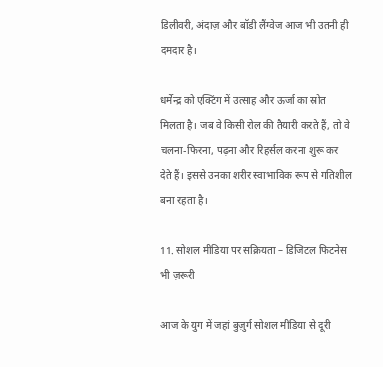डिलीवरी, अंदाज़ और बॉडी लैंग्वेज आज भी उतनी ही दमदार है।

धर्मेन्द्र को एक्टिंग में उत्साह और ऊर्जा का स्रोत मिलता है। जब वे किसी रोल की तैयारी करते हैं, तो वे चलना-फिरना, पढ़ना और रिहर्सल करना शुरू कर देते हैं। इससे उनका शरीर स्वाभाविक रूप से गतिशील बना रहता है।

11. सोशल मीडिया पर सक्रियता – डिजिटल फिटनेस भी ज़रूरी

आज के युग में जहां बुज़ुर्ग सोशल मीडिया से दूरी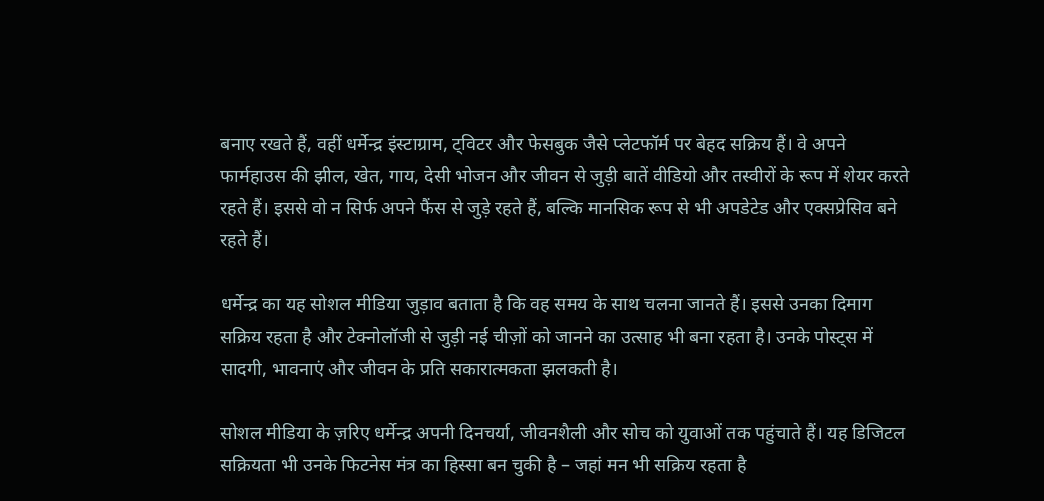बनाए रखते हैं, वहीं धर्मेन्द्र इंस्टाग्राम, ट्विटर और फेसबुक जैसे प्लेटफॉर्म पर बेहद सक्रिय हैं। वे अपने फार्महाउस की झील, खेत, गाय, देसी भोजन और जीवन से जुड़ी बातें वीडियो और तस्वीरों के रूप में शेयर करते रहते हैं। इससे वो न सिर्फ अपने फैंस से जुड़े रहते हैं, बल्कि मानसिक रूप से भी अपडेटेड और एक्सप्रेसिव बने रहते हैं।

धर्मेन्द्र का यह सोशल मीडिया जुड़ाव बताता है कि वह समय के साथ चलना जानते हैं। इससे उनका दिमाग सक्रिय रहता है और टेक्नोलॉजी से जुड़ी नई चीज़ों को जानने का उत्साह भी बना रहता है। उनके पोस्ट्स में सादगी, भावनाएं और जीवन के प्रति सकारात्मकता झलकती है।

सोशल मीडिया के ज़रिए धर्मेन्द्र अपनी दिनचर्या, जीवनशैली और सोच को युवाओं तक पहुंचाते हैं। यह डिजिटल सक्रियता भी उनके फिटनेस मंत्र का हिस्सा बन चुकी है – जहां मन भी सक्रिय रहता है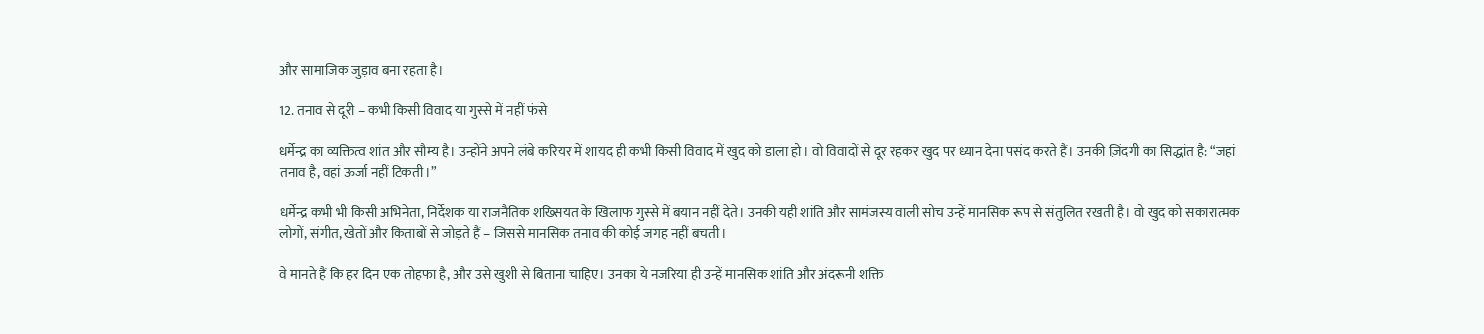और सामाजिक जुड़ाव बना रहता है।

12. तनाव से दूरी – कभी किसी विवाद या गुस्से में नहीं फंसे

धर्मेन्द्र का व्यक्तित्व शांत और सौम्य है। उन्होंने अपने लंबे करियर में शायद ही कभी किसी विवाद में खुद को डाला हो। वो विवादों से दूर रहकर खुद पर ध्यान देना पसंद करते हैं। उनकी ज़िंदगी का सिद्धांत है: “जहां तनाव है, वहां ऊर्जा नहीं टिकती।”

धर्मेन्द्र कभी भी किसी अभिनेता, निर्देशक या राजनैतिक शख्सियत के खिलाफ गुस्से में बयान नहीं देते। उनकी यही शांति और सामंजस्य वाली सोच उन्हें मानसिक रूप से संतुलित रखती है। वो खुद को सकारात्मक लोगों, संगीत, खेतों और किताबों से जोड़ते हैं – जिससे मानसिक तनाव की कोई जगह नहीं बचती।

वे मानते हैं कि हर दिन एक तोहफा है, और उसे खुशी से बिताना चाहिए। उनका ये नजरिया ही उन्हें मानसिक शांति और अंदरूनी शक्ति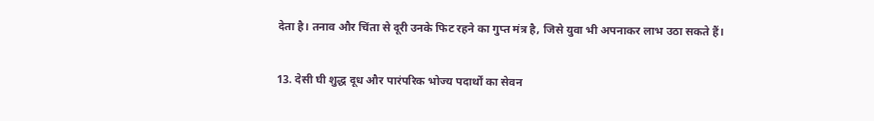देता है। तनाव और चिंता से दूरी उनके फिट रहने का गुप्त मंत्र है, जिसे युवा भी अपनाकर लाभ उठा सकते हैं।

13. देसी घी शुद्ध दूध और पारंपरिक भोज्य पदार्थों का सेवन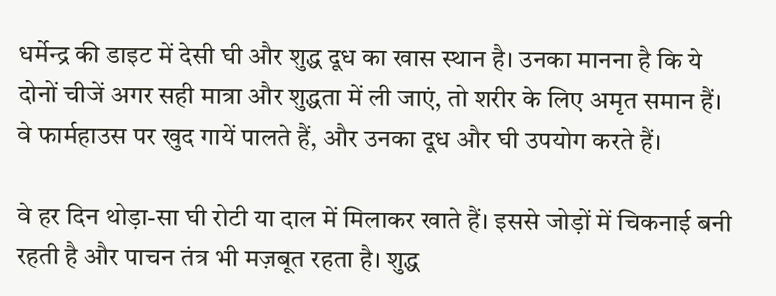धर्मेन्द्र की डाइट में देसी घी और शुद्ध दूध का खास स्थान है। उनका मानना है कि ये दोनों चीजें अगर सही मात्रा और शुद्धता में ली जाएं, तो शरीर के लिए अमृत समान हैं। वे फार्महाउस पर खुद गायें पालते हैं, और उनका दूध और घी उपयोग करते हैं।

वे हर दिन थोड़ा-सा घी रोटी या दाल में मिलाकर खाते हैं। इससे जोड़ों में चिकनाई बनी रहती है और पाचन तंत्र भी मज़बूत रहता है। शुद्ध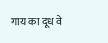गाय का दूध वे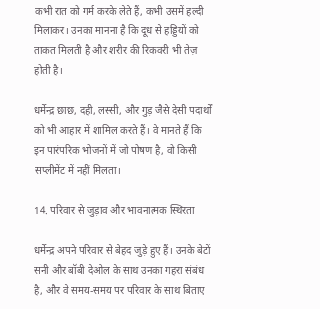कभी रात को गर्म करके लेते हैं, कभी उसमें हल्दी मिलाकर। उनका मानना है कि दूध से हड्डियों को ताकत मिलती है और शरीर की रिकवरी भी तेज़ होती है।

धर्मेन्द्र छाछ, दही, लस्सी, और गुड़ जैसे देसी पदार्थों को भी आहार में शामिल करते हैं। वे मानते हैं कि इन पारंपरिक भोजनों में जो पोषण है, वो किसी सप्लीमेंट में नहीं मिलता।

14. परिवार से जुड़ाव और भावनात्मक स्थिरता

धर्मेन्द्र अपने परिवार से बेहद जुड़े हुए हैं। उनके बेटों सनी और बॉबी देओल के साथ उनका गहरा संबंध है, और वे समय-समय पर परिवार के साथ बिताए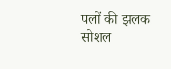पलों की झलक सोशल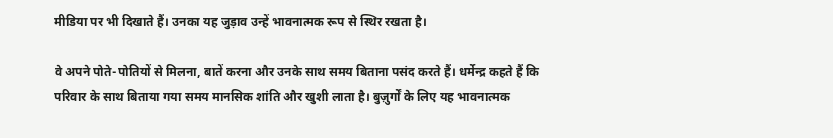मीडिया पर भी दिखाते हैं। उनका यह जुड़ाव उन्हें भावनात्मक रूप से स्थिर रखता है।

वे अपने पोते-पोतियों से मिलना, बातें करना और उनके साथ समय बिताना पसंद करते हैं। धर्मेन्द्र कहते हैं कि परिवार के साथ बिताया गया समय मानसिक शांति और खुशी लाता है। बुज़ुर्गों के लिए यह भावनात्मक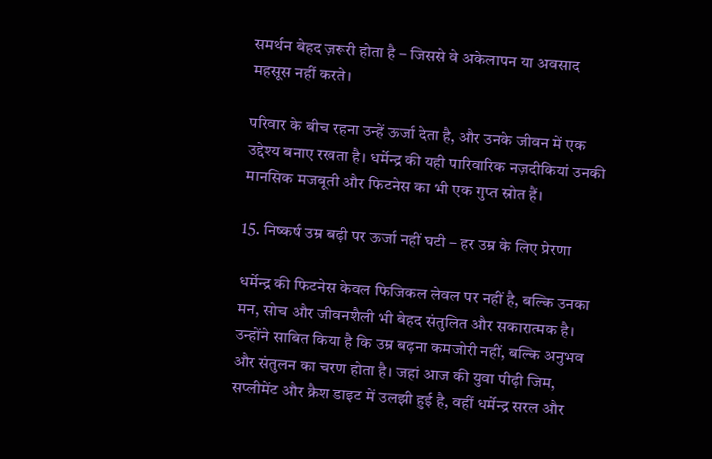समर्थन बेहद ज़रूरी होता है – जिससे वे अकेलापन या अवसाद महसूस नहीं करते।

परिवार के बीच रहना उन्हें ऊर्जा देता है, और उनके जीवन में एक उद्देश्य बनाए रखता है। धर्मेन्द्र की यही पारिवारिक नज़दीकियां उनकी मानसिक मजबूती और फिटनेस का भी एक गुप्त स्रोत हैं।

15. निष्कर्ष उम्र बढ़ी पर ऊर्जा नहीं घटी – हर उम्र के लिए प्रेरणा

धर्मेन्द्र की फिटनेस केवल फिजिकल लेवल पर नहीं है, बल्कि उनका मन, सोच और जीवनशैली भी बेहद संतुलित और सकारात्मक है। उन्होंने साबित किया है कि उम्र बढ़ना कमजोरी नहीं, बल्कि अनुभव और संतुलन का चरण होता है। जहां आज की युवा पीढ़ी जिम, सप्लीमेंट और क्रैश डाइट में उलझी हुई है, वहीं धर्मेन्द्र सरल और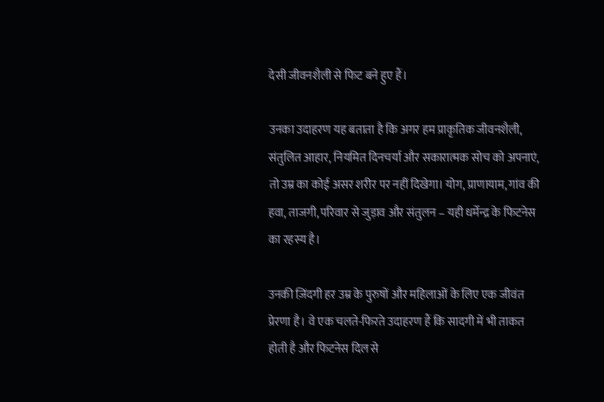देसी जीवनशैली से फिट बने हुए हैं।

उनका उदाहरण यह बताता है कि अगर हम प्राकृतिक जीवनशैली, संतुलित आहार, नियमित दिनचर्या और सकारात्मक सोच को अपनाएं, तो उम्र का कोई असर शरीर पर नहीं दिखेगा। योग, प्राणायाम, गांव की हवा, ताजगी, परिवार से जुड़ाव और संतुलन – यही धर्मेन्द्र के फिटनेस का रहस्य है।

उनकी ज़िंदगी हर उम्र के पुरुषों और महिलाओं के लिए एक जीवंत प्रेरणा है। वे एक चलते-फिरते उदाहरण हैं कि सादगी में भी ताकत होती है और फिटनेस दिल से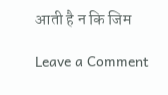आती है न कि जिम

Leave a Comment